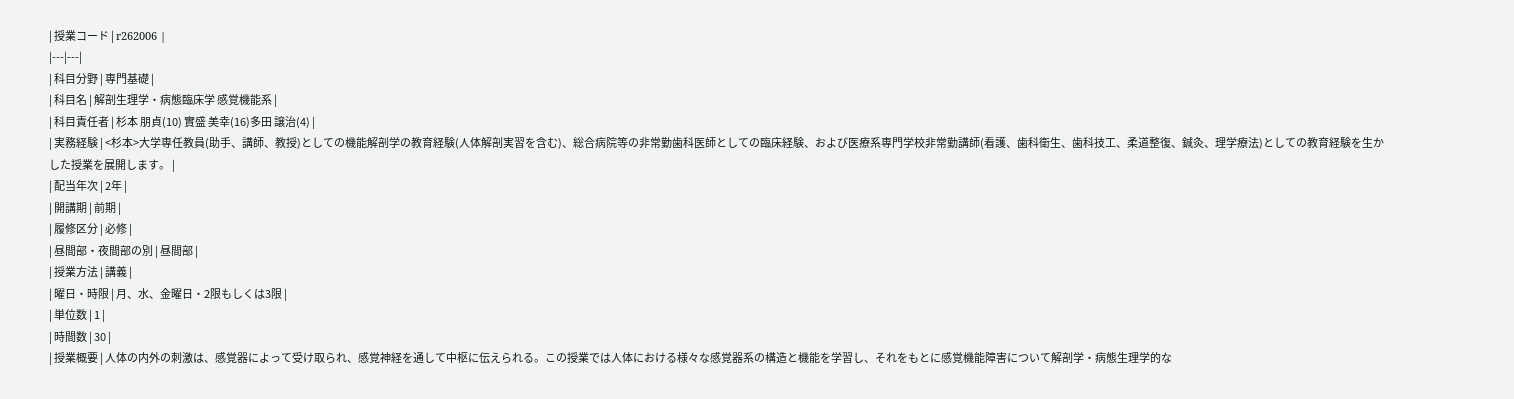| 授業コード | r262006 |
|---|---|
| 科目分野 | 専門基礎 |
| 科目名 | 解剖生理学・病態臨床学 感覚機能系 |
| 科目責任者 | 杉本 朋貞(10) 實盛 美幸(16)多田 譲治(4) |
| 実務経験 | <杉本>大学専任教員(助手、講師、教授)としての機能解剖学の教育経験(人体解剖実習を含む)、総合病院等の非常勤歯科医師としての臨床経験、および医療系専門学校非常勤講師(看護、歯科衛生、歯科技工、柔道整復、鍼灸、理学療法)としての教育経験を生かした授業を展開します。 |
| 配当年次 | 2年 |
| 開講期 | 前期 |
| 履修区分 | 必修 |
| 昼間部・夜間部の別 | 昼間部 |
| 授業方法 | 講義 |
| 曜日・時限 | 月、水、金曜日・2限もしくは3限 |
| 単位数 | 1 |
| 時間数 | 30 |
| 授業概要 | 人体の内外の刺激は、感覚器によって受け取られ、感覚神経を通して中枢に伝えられる。この授業では人体における様々な感覚器系の構造と機能を学習し、それをもとに感覚機能障害について解剖学・病態生理学的な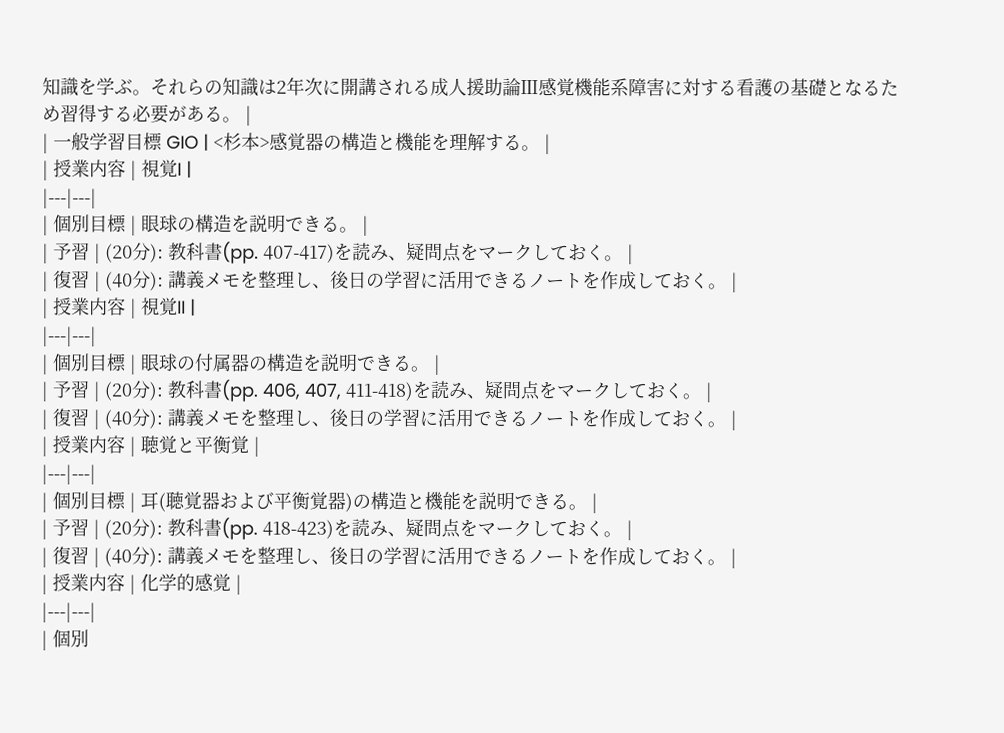知識を学ぶ。それらの知識は2年次に開講される成人援助論Ⅲ感覚機能系障害に対する看護の基礎となるため習得する必要がある。 |
| 一般学習目標 GIO | <杉本>感覚器の構造と機能を理解する。 |
| 授業内容 | 視覚I |
|---|---|
| 個別目標 | 眼球の構造を説明できる。 |
| 予習 | (20分): 教科書(pp. 407-417)を読み、疑問点をマークしておく。 |
| 復習 | (40分): 講義メモを整理し、後日の学習に活用できるノートを作成しておく。 |
| 授業内容 | 視覚II |
|---|---|
| 個別目標 | 眼球の付属器の構造を説明できる。 |
| 予習 | (20分): 教科書(pp. 406, 407, 411-418)を読み、疑問点をマークしておく。 |
| 復習 | (40分): 講義メモを整理し、後日の学習に活用できるノートを作成しておく。 |
| 授業内容 | 聴覚と平衡覚 |
|---|---|
| 個別目標 | 耳(聴覚器および平衡覚器)の構造と機能を説明できる。 |
| 予習 | (20分): 教科書(pp. 418-423)を読み、疑問点をマークしておく。 |
| 復習 | (40分): 講義メモを整理し、後日の学習に活用できるノートを作成しておく。 |
| 授業内容 | 化学的感覚 |
|---|---|
| 個別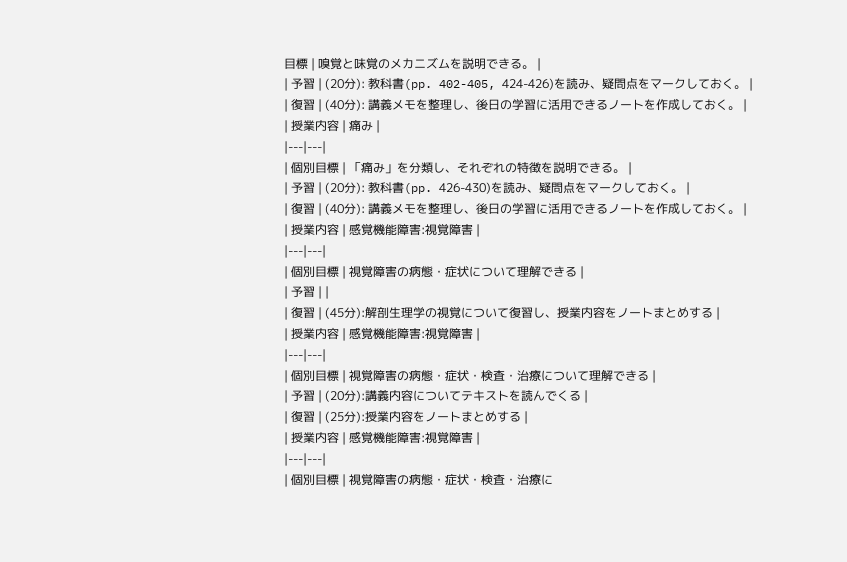目標 | 嗅覚と味覚のメカニズムを説明できる。 |
| 予習 | (20分): 教科書(pp. 402-405, 424-426)を読み、疑問点をマークしておく。 |
| 復習 | (40分): 講義メモを整理し、後日の学習に活用できるノートを作成しておく。 |
| 授業内容 | 痛み |
|---|---|
| 個別目標 | 「痛み」を分類し、それぞれの特徴を説明できる。 |
| 予習 | (20分): 教科書(pp. 426-430)を読み、疑問点をマークしておく。 |
| 復習 | (40分): 講義メモを整理し、後日の学習に活用できるノートを作成しておく。 |
| 授業内容 | 感覚機能障害:視覚障害 |
|---|---|
| 個別目標 | 視覚障害の病態・症状について理解できる |
| 予習 | |
| 復習 | (45分):解剖生理学の視覚について復習し、授業内容をノートまとめする |
| 授業内容 | 感覚機能障害:視覚障害 |
|---|---|
| 個別目標 | 視覚障害の病態・症状・検査・治療について理解できる |
| 予習 | (20分):講義内容についてテキストを読んでくる |
| 復習 | (25分):授業内容をノートまとめする |
| 授業内容 | 感覚機能障害:視覚障害 |
|---|---|
| 個別目標 | 視覚障害の病態・症状・検査・治療に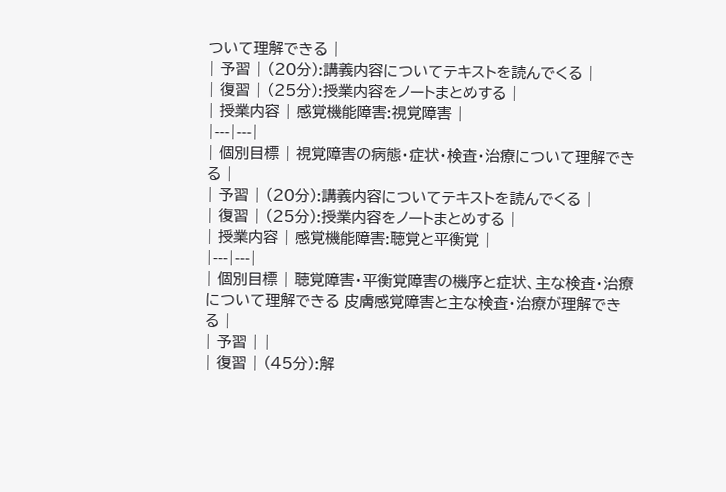ついて理解できる |
| 予習 | (20分):講義内容についてテキストを読んでくる |
| 復習 | (25分):授業内容をノートまとめする |
| 授業内容 | 感覚機能障害:視覚障害 |
|---|---|
| 個別目標 | 視覚障害の病態・症状・検査・治療について理解できる |
| 予習 | (20分):講義内容についてテキストを読んでくる |
| 復習 | (25分):授業内容をノートまとめする |
| 授業内容 | 感覚機能障害:聴覚と平衡覚 |
|---|---|
| 個別目標 | 聴覚障害・平衡覚障害の機序と症状、主な検査・治療について理解できる 皮膚感覚障害と主な検査・治療が理解できる |
| 予習 | |
| 復習 | (45分):解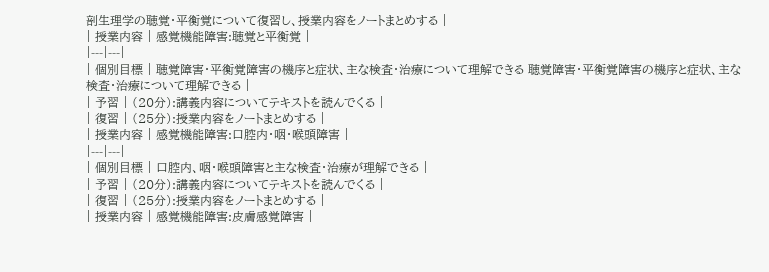剖生理学の聴覚・平衡覚について復習し、授業内容をノートまとめする |
| 授業内容 | 感覚機能障害:聴覚と平衡覚 |
|---|---|
| 個別目標 | 聴覚障害・平衡覚障害の機序と症状、主な検査・治療について理解できる 聴覚障害・平衡覚障害の機序と症状、主な検査・治療について理解できる |
| 予習 | (20分):講義内容についてテキストを読んでくる |
| 復習 | (25分):授業内容をノートまとめする |
| 授業内容 | 感覚機能障害:口腔内・咽・喉頭障害 |
|---|---|
| 個別目標 | 口腔内、咽・喉頭障害と主な検査・治療が理解できる |
| 予習 | (20分):講義内容についてテキストを読んでくる |
| 復習 | (25分):授業内容をノートまとめする |
| 授業内容 | 感覚機能障害:皮膚感覚障害 |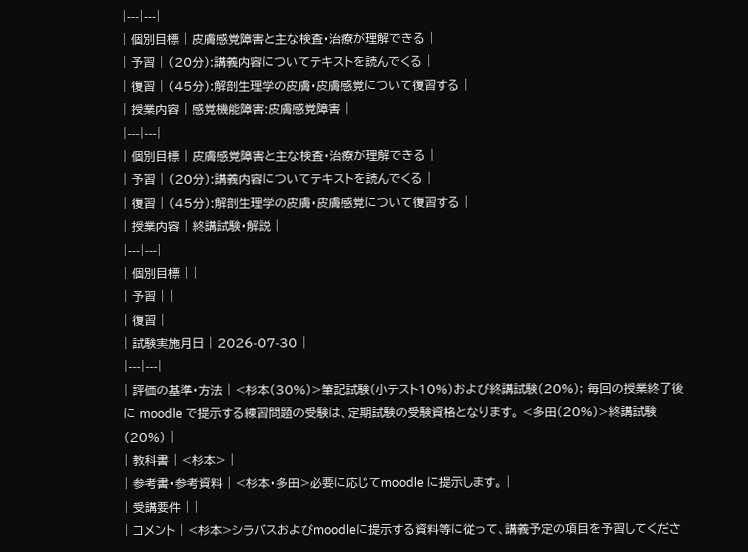|---|---|
| 個別目標 | 皮膚感覚障害と主な検査・治療が理解できる |
| 予習 | (20分):講義内容についてテキストを読んでくる |
| 復習 | (45分):解剖生理学の皮膚・皮膚感覚について復習する |
| 授業内容 | 感覚機能障害:皮膚感覚障害 |
|---|---|
| 個別目標 | 皮膚感覚障害と主な検査・治療が理解できる |
| 予習 | (20分):講義内容についてテキストを読んでくる |
| 復習 | (45分):解剖生理学の皮膚・皮膚感覚について復習する |
| 授業内容 | 終講試験・解説 |
|---|---|
| 個別目標 | |
| 予習 | |
| 復習 |
| 試験実施月日 | 2026-07-30 |
|---|---|
| 評価の基準・方法 | <杉本(30%)>筆記試験(小テスト10%)および終講試験(20%); 毎回の授業終了後に moodle で提示する練習問題の受験は、定期試験の受験資格となります。 <多田(20%)>終講試験(20%) |
| 教科書 | <杉本> |
| 参考書・参考資料 | <杉本・多田>必要に応じてmoodle に提示します。 |
| 受講要件 | |
| コメント | <杉本>シラバスおよびmoodleに提示する資料等に従って、講義予定の項目を予習してくださ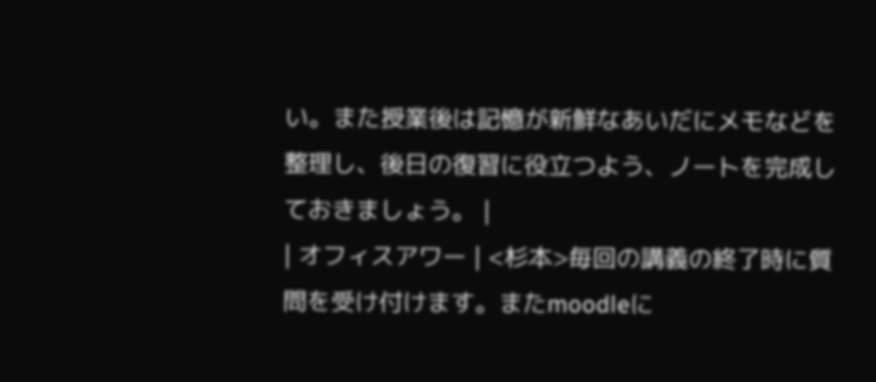い。また授業後は記憶が新鮮なあいだにメモなどを整理し、後日の復習に役立つよう、ノートを完成しておきましょう。 |
| オフィスアワー | <杉本>毎回の講義の終了時に質問を受け付けます。またmoodleに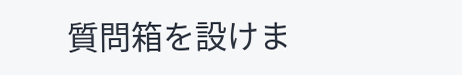質問箱を設けま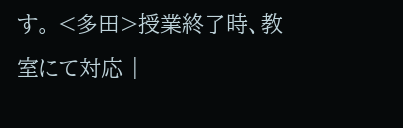す。 <多田>授業終了時、教室にて対応 |